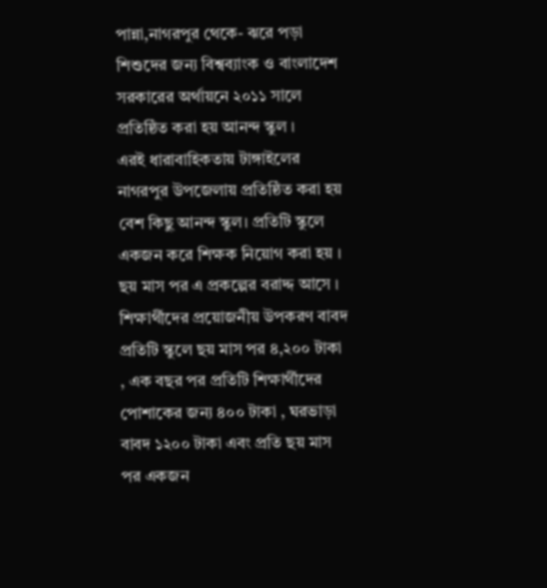পান্না,নাগরপুর থেকে- ঝরে পড়া শিশুদের জন্য বিশ্বব্যাংক ও বাংলাদেশ সরকারের অর্থায়নে ২০১১ সালে প্রতিষ্ঠিত করা হয় আনন্দ স্কুল ।
এরই ধারাবাহিকতায় টাঙ্গাইলের নাগরপুর উপজেলায় প্রতিষ্ঠিত করা হয় বেশ কিছু আনন্দ স্কুল। প্রতিটি স্কুলে একজন করে শিক্ষক নিয়োগ করা হয় । ছয় মাস পর এ প্রকল্পের বরাদ্দ আসে । শিক্ষার্থীদের প্রয়োজনীয় উপকরণ বাবদ প্রতিটি স্কুলে ছয় মাস পর ৪,২০০ টাকা , এক বছর পর প্রতিটি শিক্ষার্থীদের পোশাকের জন্য ৪০০ টাকা , ঘরভাড়া বাবদ ১২০০ টাকা এবং প্রতি ছয় মাস পর একজন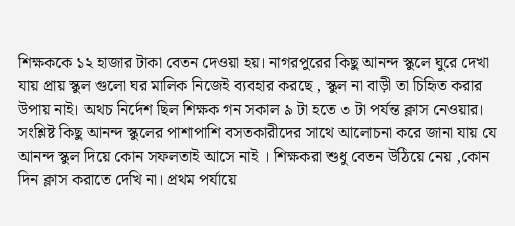শিক্ষককে ১২ হাজার টাকা বেতন দেওয়া হয়। নাগরপুরের কিছু আনন্দ স্কুলে ঘুরে দেখা যায় প্রায় স্কুল গুলো ঘর মালিক নিজেই ব্যবহার করছে , স্কুল না বাড়ী তা চিহিৃত করার উপায় নাই। অথচ নির্দেশ ছিল শিক্ষক গন সকাল ৯ টা হতে ৩ টা পর্যন্ত ক্লাস নেওয়ার। সংশ্লিষ্ট কিছু আনন্দ স্কুলের পাশাপাশি বসতকারীদের সাথে আলোচনা করে জানা যায় যে আনন্দ স্কুল দিয়ে কোন সফলতাই আসে নাই । শিক্ষকরা শুধু বেতন উঠিয়ে নেয় ,কোন দিন ক্লাস করাতে দেখি না। প্রথম পর্যায়ে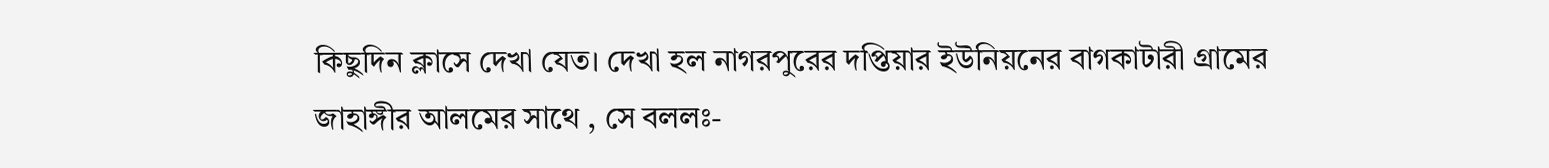কিছুদিন ক্লাসে দেখা যেত। দেখা হল নাগরপুরের দপ্তিয়ার ইউনিয়নের বাগকাটারী গ্রামের জাহাঙ্গীর আলমের সাথে , সে বললঃ-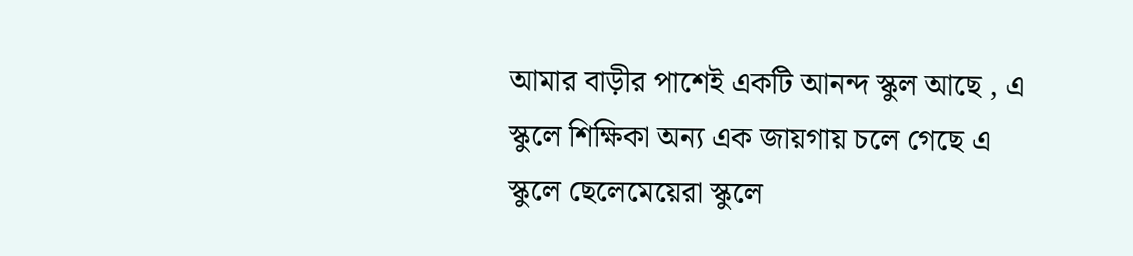আমার বাড়ীর পাশেই একটি আনন্দ স্কুল আছে , এ স্কুলে শিক্ষিকা অন্য এক জায়গায় চলে গেছে এ স্কুলে ছেলেমেয়েরা স্কুলে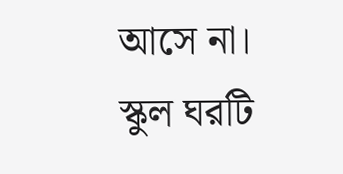আসে না। স্কুল ঘরটি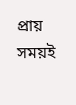প্রায় সময়ই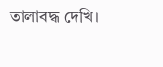তালাবদ্ধ দেখি।